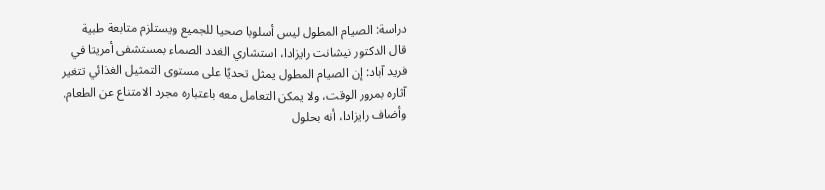دراسة: الصيام المطول ليس أسلوبا صحيا للجميع ويستلزم متابعة طبية
قال الدكتور نيشانت رايزادا، استشاري الغدد الصماء بمستشفى أمريتا في فريد آباد: إن الصيام المطول يمثل تحديًا على مستوى التمثيل الغذائي تتغير آثاره بمرور الوقت، ولا يمكن التعامل معه باعتباره مجرد الامتناع عن الطعام.
وأضاف رايزادا، أنه بحلول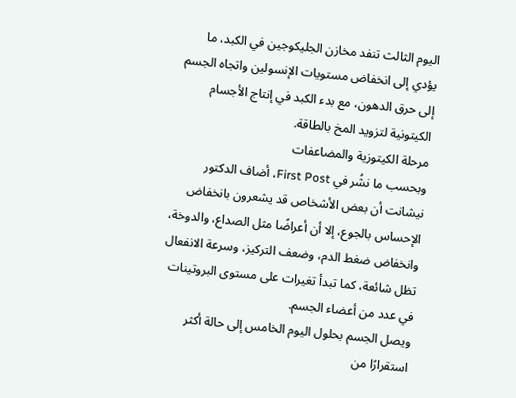اليوم الثالث تنفد مخازن الجليكوجين في الكبد، ما يؤدي إلى انخفاض مستويات الإنسولين واتجاه الجسم إلى حرق الدهون، مع بدء الكبد في إنتاج الأجسام الكيتونية لتزويد المخ بالطاقة.
مرحلة الكيتوزية والمضاعفات
وبحسب ما نشُر في First Post، أضاف الدكتور نيشانت أن بعض الأشخاص قد يشعرون بانخفاض الإحساس بالجوع، إلا أن أعراضًا مثل الصداع، والدوخة، وانخفاض ضغط الدم، وضعف التركيز، وسرعة الانفعال تظل شائعة، كما تبدأ تغيرات على مستوى البروتينات في عدد من أعضاء الجسم.
ويصل الجسم بحلول اليوم الخامس إلى حالة أكثر استقرارًا من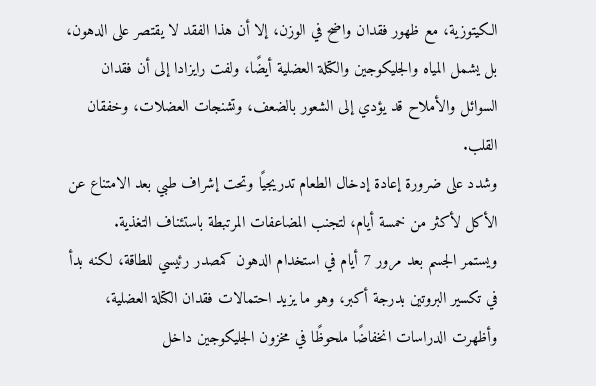الكيتوزية، مع ظهور فقدان واضح في الوزن، إلا أن هذا الفقد لا يقتصر على الدهون، بل يشمل المياه والجليكوجين والكتلة العضلية أيضًا، ولفت رايزادا إلى أن فقدان السوائل والأملاح قد يؤدي إلى الشعور بالضعف، وتشنجات العضلات، وخفقان القلب.
وشدد على ضرورة إعادة إدخال الطعام تدريجيًا وتحت إشراف طبي بعد الامتناع عن الأكل لأكثر من خمسة أيام، لتجنب المضاعفات المرتبطة باستئناف التغذية.
ويستمر الجسم بعد مرور 7 أيام في استخدام الدهون كمصدر رئيسي للطاقة، لكنه بدأ في تكسير البروتين بدرجة أكبر، وهو ما يزيد احتمالات فقدان الكتلة العضلية، وأظهرت الدراسات انخفاضًا ملحوظًا في مخزون الجليكوجين داخل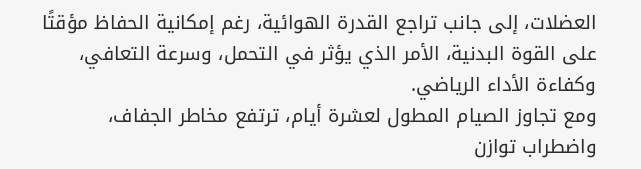العضلات، إلى جانب تراجع القدرة الهوائية، رغم إمكانية الحفاظ مؤقتًا على القوة البدنية، الأمر الذي يؤثر في التحمل، وسرعة التعافي، وكفاءة الأداء الرياضي.
ومع تجاوز الصيام المطول لعشرة أيام، ترتفع مخاطر الجفاف، واضطراب توازن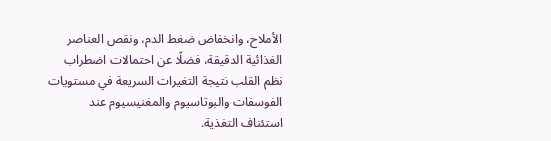الأملاح، وانخفاض ضغط الدم، ونقص العناصر الغذائية الدقيقة، فضلًا عن احتمالات اضطراب نظم القلب نتيجة التغيرات السريعة في مستويات الفوسفات والبوتاسيوم والمغنيسيوم عند استئناف التغذية.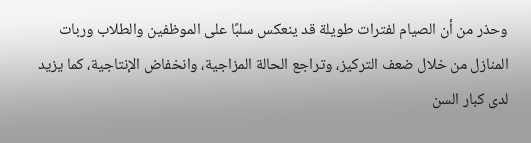وحذر من أن الصيام لفترات طويلة قد ينعكس سلبًا على الموظفين والطلاب وربات المنازل من خلال ضعف التركيز، وتراجع الحالة المزاجية، وانخفاض الإنتاجية، كما يزيد لدى كبار السن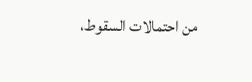من احتمالات السقوط،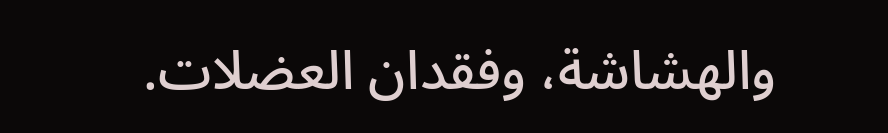والهشاشة، وفقدان العضلات.